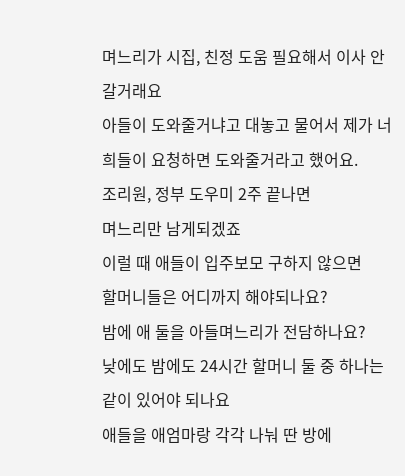며느리가 시집, 친정 도움 필요해서 이사 안 갈거래요
아들이 도와줄거냐고 대놓고 물어서 제가 너희들이 요청하면 도와줄거라고 했어요.
조리원, 정부 도우미 2주 끝나면
며느리만 남게되겠죠
이럴 때 애들이 입주보모 구하지 않으면
할머니들은 어디까지 해야되나요?
밤에 애 둘을 아들며느리가 전담하나요?
낮에도 밤에도 24시간 할머니 둘 중 하나는 같이 있어야 되나요
애들을 애엄마랑 각각 나눠 딴 방에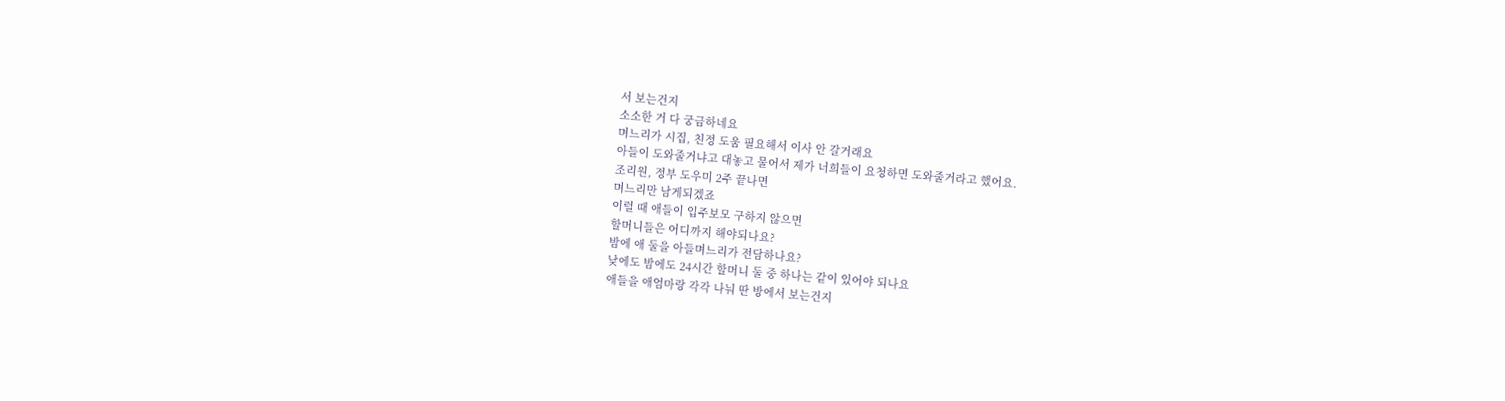서 보는건지
소소한 거 다 궁금하네요
며느리가 시집, 친정 도움 필요해서 이사 안 갈거래요
아들이 도와줄거냐고 대놓고 물어서 제가 너희들이 요청하면 도와줄거라고 했어요.
조리원, 정부 도우미 2주 끝나면
며느리만 남게되겠죠
이럴 때 애들이 입주보모 구하지 않으면
할머니들은 어디까지 해야되나요?
밤에 애 둘을 아들며느리가 전담하나요?
낮에도 밤에도 24시간 할머니 둘 중 하나는 같이 있어야 되나요
애들을 애엄마랑 각각 나눠 딴 방에서 보는건지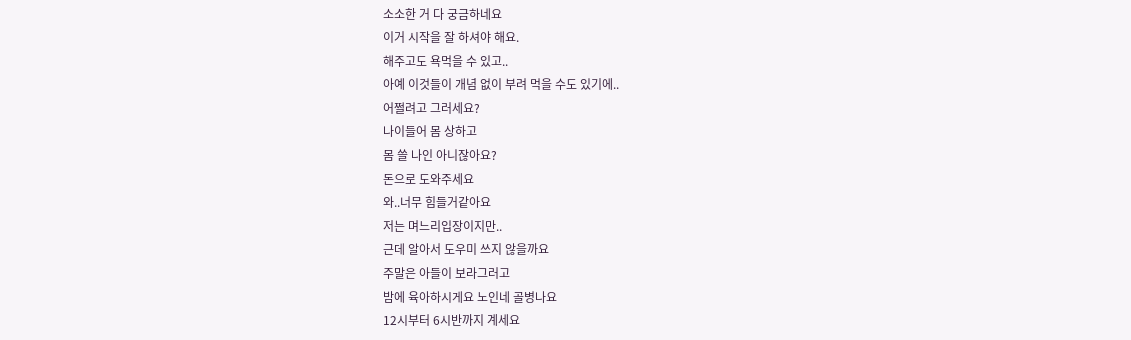소소한 거 다 궁금하네요
이거 시작을 잘 하셔야 해요.
해주고도 욕먹을 수 있고..
아예 이것들이 개념 없이 부려 먹을 수도 있기에..
어쩔려고 그러세요?
나이들어 몸 상하고
몸 쓸 나인 아니잖아요?
돈으로 도와주세요
와..너무 힘들거같아요
저는 며느리입장이지만..
근데 알아서 도우미 쓰지 않을까요
주말은 아들이 보라그러고
밤에 육아하시게요 노인네 골병나요
12시부터 6시반까지 계세요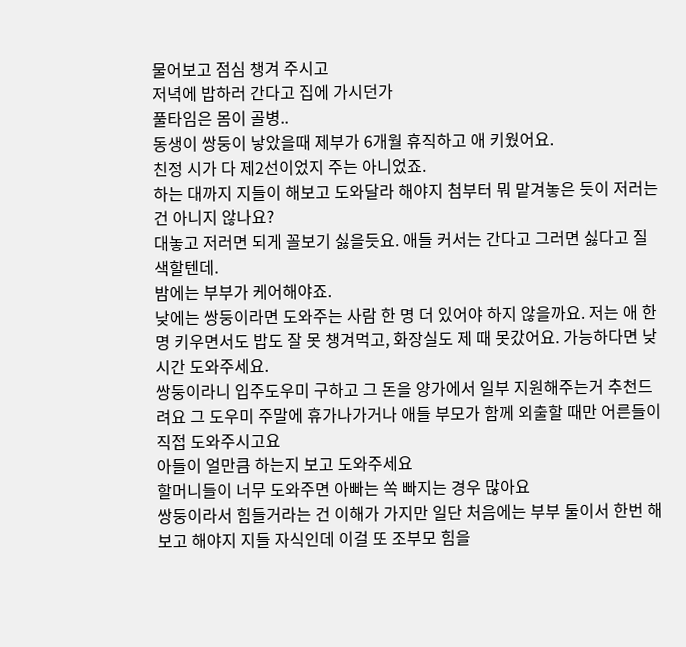물어보고 점심 챙겨 주시고
저녁에 밥하러 간다고 집에 가시던가
풀타임은 몸이 골병..
동생이 쌍둥이 낳았을때 제부가 6개월 휴직하고 애 키웠어요.
친정 시가 다 제2선이었지 주는 아니었죠.
하는 대까지 지들이 해보고 도와달라 해야지 첨부터 뭐 맡겨놓은 듯이 저러는 건 아니지 않나요?
대놓고 저러면 되게 꼴보기 싫을듯요. 애들 커서는 간다고 그러면 싫다고 질색할텐데.
밤에는 부부가 케어해야죠.
낮에는 쌍둥이라면 도와주는 사람 한 명 더 있어야 하지 않을까요. 저는 애 한명 키우면서도 밥도 잘 못 챙겨먹고, 화장실도 제 때 못갔어요. 가능하다면 낮시간 도와주세요.
쌍둥이라니 입주도우미 구하고 그 돈을 양가에서 일부 지원해주는거 추천드려요 그 도우미 주말에 휴가나가거나 애들 부모가 함께 외출할 때만 어른들이 직접 도와주시고요
아들이 얼만큼 하는지 보고 도와주세요
할머니들이 너무 도와주면 아빠는 쏙 빠지는 경우 많아요
쌍둥이라서 힘들거라는 건 이해가 가지만 일단 처음에는 부부 둘이서 한번 해보고 해야지 지들 자식인데 이걸 또 조부모 힘을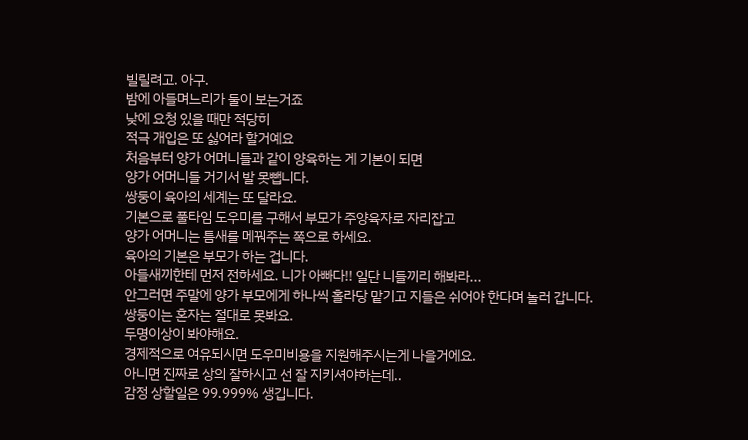빌릴려고. 아구.
밤에 아들며느리가 둘이 보는거죠
낮에 요청 있을 때만 적당히
적극 개입은 또 싫어라 할거예요
처음부터 양가 어머니들과 같이 양육하는 게 기본이 되면
양가 어머니들 거기서 발 못뺍니다.
쌍둥이 육아의 세계는 또 달라요.
기본으로 풀타임 도우미를 구해서 부모가 주양육자로 자리잡고
양가 어머니는 틈새를 메꿔주는 쪽으로 하세요.
육아의 기본은 부모가 하는 겁니다.
아들새끼한테 먼저 전하세요. 니가 아빠다!! 일단 니들끼리 해봐라...
안그러면 주말에 양가 부모에게 하나씩 홀라당 맡기고 지들은 쉬어야 한다며 놀러 갑니다.
쌍둥이는 혼자는 절대로 못봐요.
두명이상이 봐야해요.
경제적으로 여유되시면 도우미비용을 지원해주시는게 나을거에요.
아니면 진짜로 상의 잘하시고 선 잘 지키셔야하는데..
감정 상할일은 99.999% 생깁니다.